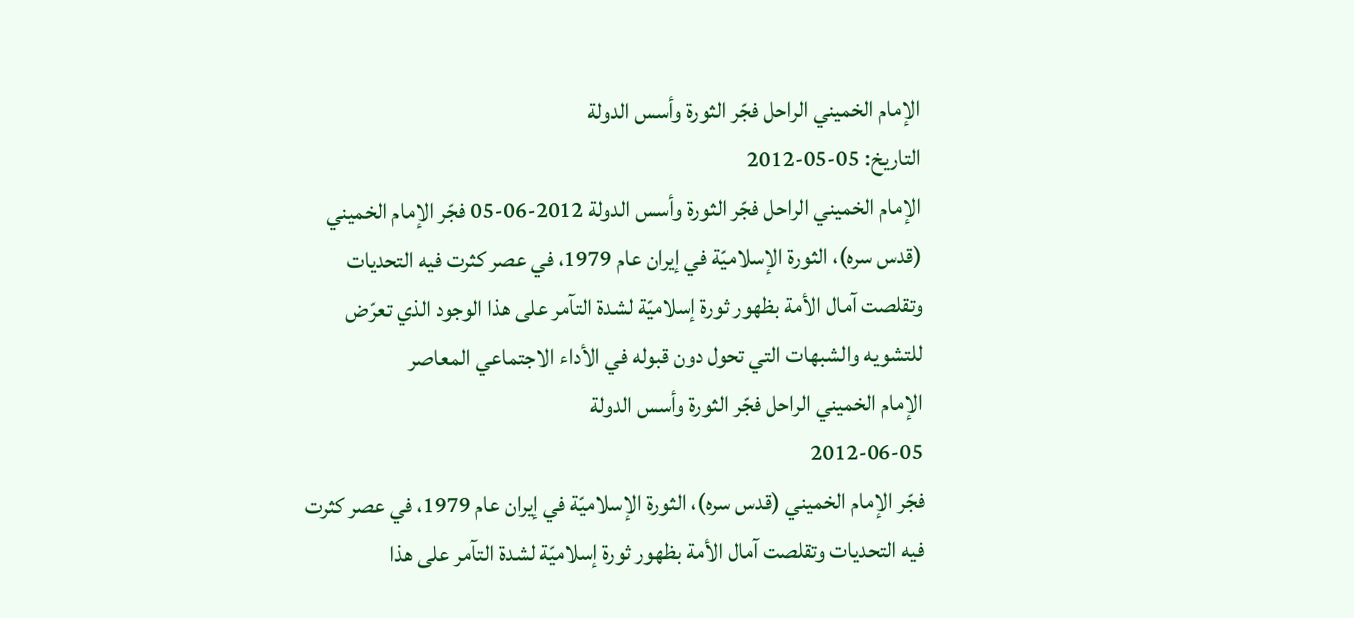الإمام الخميني الراحل فجّر الثورة وأسس الدولة
التاريخ: 05-05-2012
الإمام الخميني الراحل فجّر الثورة وأسس الدولة 2012-06-05 فجّر الإمام الخميني (قدس سره)، الثورة الإسلاميّة في إيران عام 1979، في عصر كثرت فيه التحديات وتقلصت آمال الأمة بظهور ثورة إسلاميّة لشدة التآمر على هذا الوجود الذي تعرّض للتشويه والشبهات التي تحول دون قبوله في الأداء الاجتماعي المعاصر
الإمام الخميني الراحل فجّر الثورة وأسس الدولة
2012-06-05
فجّر الإمام الخميني (قدس سره)، الثورة الإسلاميّة في إيران عام 1979، في عصر كثرت فيه التحديات وتقلصت آمال الأمة بظهور ثورة إسلاميّة لشدة التآمر على هذا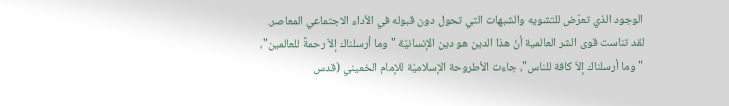الوجود الذي تعرّض للتشويه والشبهات التي تحول دون قبوله في الأداء الاجتماعي المعاصر.
لقد تناست قوى الشر العالمية أنّ هذا الدين هو دين الإنسانيّة "وما أرسلناك إلاّ رحمةً للعالمين"، "وما أرسلناك إلاّ كافة للناس"، جاءت الأطروحة الإسلاميّة للإمام الخميني (قدس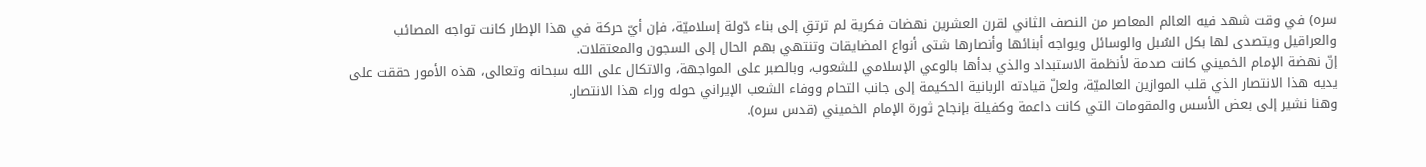سره) في وقت شهد فيه العالم المعاصر من النصف الثاني لقرن العشرين نهضات فكرية لم ترتقِ إلى بناء دّولة إسلاميّة، فإن أيّ حركة في هذا الإطار كانت تواجه المصائب والعراقيل ويتصدى لها بكل السُبل والوسائل ويواجه أبنائها وأنصارها شتى أنواع المضايقات وتنتهي بهم الحال إلى السجون والمعتقلات.
إنّ نهضة الإمام الخميني كانت صدمة لأنظمة الاستبداد والذي بدأها بالوعي الإسلامي للشعوب، وبالصبر على المواجهة، والاتكال على الله سبحانه وتعالى، هذه الأمور حققت على يديه هذا الانتصار الذي قلب الموازين العالميّة، ولعلّ قيادته الربانية الحكيمة إلى جانب التحام ووفاء الشعب الإيراني حوله وراء هذا الانتصار.
وهنا نشير إلى بعض الأسس والمقومات التي كانت داعمة وكفيلة بإنجاح ثورة الإمام الخميني (قدس سره).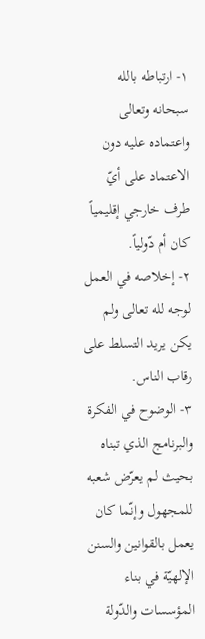١- ارتباطه بالله سبحانه وتعالى واعتماده عليه دون الاعتماد على أيّ طرف خارجي إقليمياً كان أم دّولياً.
٢- إخلاصه في العمل لوجه لله تعالى ولم يكن يريد التسلط على رقاب الناس.
٣- الوضوح في الفكرة والبرنامج الذي تبناه بحيث لم يعرّض شعبه للمجهول وإنّما كان يعمل بالقوانين والسنن الإلهيّة في بناء المؤسسات والدّولة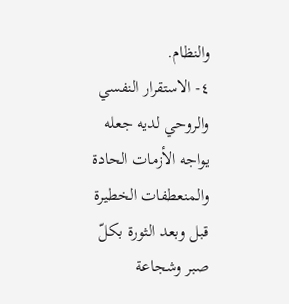والنظام.
٤- الاستقرار النفسي والروحي لديه جعله يواجه الأزمات الحادة والمنعطفات الخطيرة قبل وبعد الثورة بكلّ صبر وشجاعة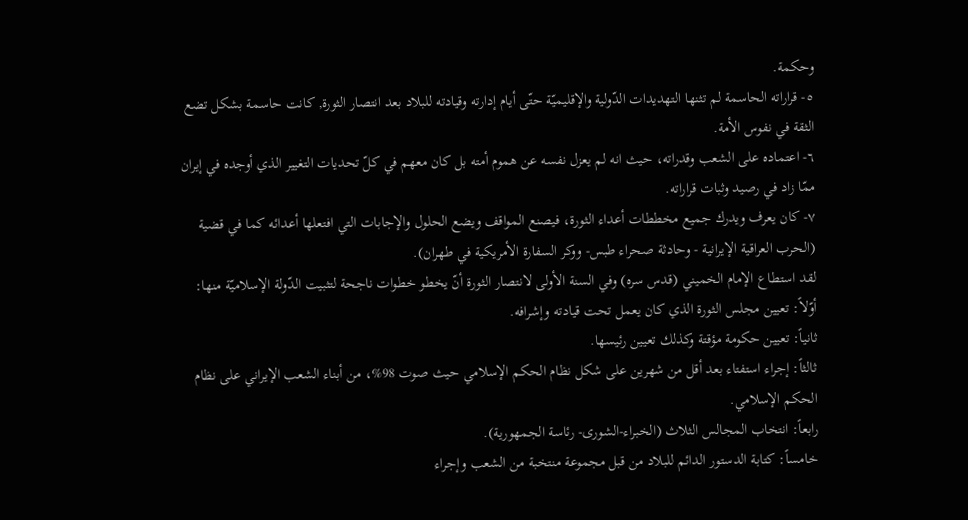وحكمة.
٥- قراراته الحاسمة لم تثنها التهديدات الدّولية والإقليميّة حتّى أيام إدارته وقيادته للبلاد بعد انتصار الثورة, كانت حاسمة بشكل تضع الثقة في نفوس الأمة.
٦- اعتماده على الشعب وقدراته، حيث انه لم يعزل نفسه عن هموم أمته بل كان معهم في كلّ تحديات التغيير الذي أوجده في إيران ممّا زاد في رصيد وثبات قراراته.
٧- كان يعرف ويدرك جميع مخططات أعداء الثورة، فيصنع المواقف ويضع الحلول والإجابات التي افتعلها أعدائه كما في قضية (الحرب العراقية الإيرانية - وحادثة صحراء طبس- ووكر السفارة الأمريكية في طهران).
لقد استطاع الإمام الخميني (قدس سره) وفي السنة الأولى لانتصار الثورة أنّ يخطو خطوات ناجحة لتثبيت الدّولة الإسلاميّة منها:
أوّلاً: تعيين مجلس الثورة الذي كان يعمل تحت قيادته وإشرافه.
ثانياً: تعيين حكومة مؤقتة وكذلك تعيين رئيسها.
ثالثاً: إجراء استفتاء بعد أقل من شهرين على شكل نظام الحكم الإسلامي حيث صوت 98%، من أبناء الشعب الإيراني على نظام الحكم الإسلامي.
رابعاً: انتخاب المجالس الثلاث (الخبراء-الشورى- رئاسة الجمهورية).
خامساً: كتابة الدستور الدائم للبلاد من قبل مجموعة منتخبة من الشعب وإجراء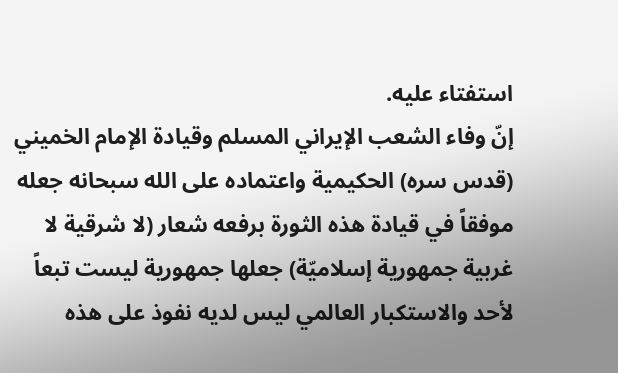استفتاء عليه.
إنّ وفاء الشعب الإيراني المسلم وقيادة الإمام الخميني (قدس سره) الحكيمية واعتماده على الله سبحانه جعله موفقاً في قيادة هذه الثورة برفعه شعار (لا شرقية لا غربية جمهورية إسلاميّة) جعلها جمهورية ليست تبعاً لأحد والاستكبار العالمي ليس لديه نفوذ على هذه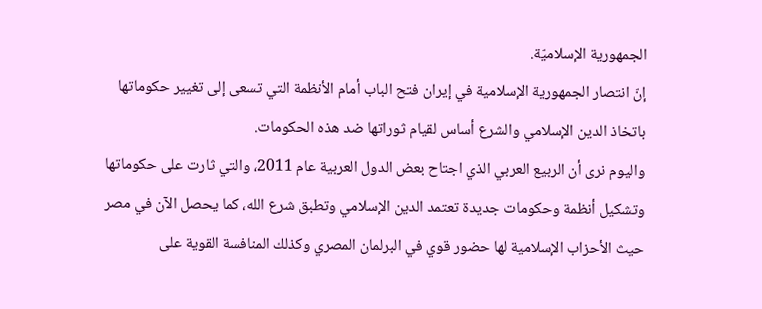الجمهورية الإسلاميّة.
إنّ انتصار الجمهورية الإسلامية في إيران فتح الباب أمام الأنظمة التي تسعى إلى تغيير حكوماتها باتخاذ الدين الإسلامي والشرع أساس لقيام ثوراتها ضد هذه الحكومات.
واليوم نرى أن الربيع العربي الذي اجتاح بعض الدول العربية عام 2011، والتي ثارت على حكوماتها وتشكيل أنظمة وحكومات جديدة تعتمد الدين الإسلامي وتطبق شرع الله، كما يحصل الآن في مصر حيث الأحزاب الإسلامية لها حضور قوي في البرلمان المصري وكذلك المنافسة القوية على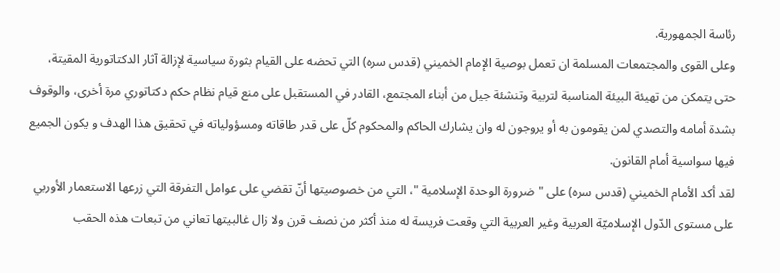رئاسة الجمهورية.
وعلى القوى والمجتمعات المسلمة ان تعمل بوصية الإمام الخميني (قدس سره) التي تحضه على القيام بثورة سياسية لإزالة آثار الدكتاتورية المقيتة، حتى يتمكن من تهيئة البيئة المناسبة لتربية وتنشئة جيل من أبناء المجتمع، القادر في المستقبل على منع قيام نظام حكم دكتاتوري مرة أخرى، والوقوف بشدة أمامه والتصدي لمن يقومون به أو يروجون له وان يشارك الحاكم والمحكوم كلّ على قدر طاقاته ومسؤولياته في تحقيق هذا الهدف و يكون الجميع فيها سواسية أمام القانون.
لقد أكد الأمام الخميني (قدس سره) على "ضرورة الوحدة الإسلامية "، التي من خصوصيتها أنّ تقضي على عوامل التفرقة التي زرعها الاستعمار الأوربي على مستوى الدّول الإسلاميّة العربية وغير العربية التي وقعت فريسة له منذ أكثر من نصف قرن ولا زال غالبيتها تعاني من تبعات هذه الحقب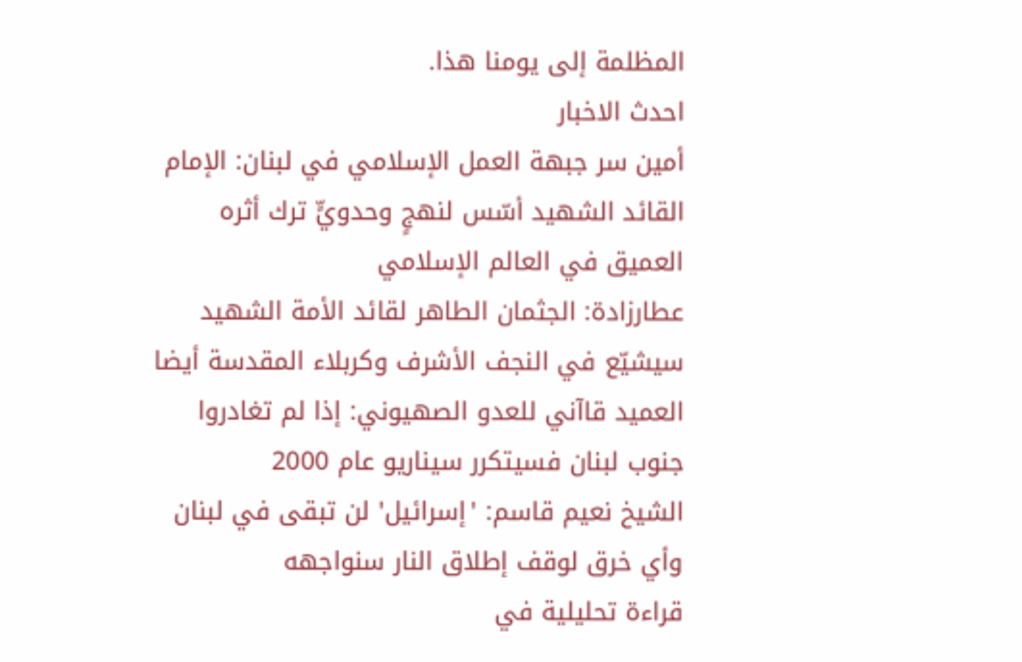المظلمة إلى يومنا هذا.
احدث الاخبار
أمين سر جبهة العمل الإسلامي في لبنان: الإمام القائد الشهيد أسّس لنهجٍ وحدويٍّ ترك أثره العميق في العالم الإسلامي
عطارزادة: الجثمان الطاهر لقائد الأمة الشهيد سيشيّع في النجف الأشرف وكربلاء المقدسة أيضا
العميد قاآني للعدو الصهيوني: إذا لم تغادروا جنوب لبنان فسيتكرر سيناريو عام 2000
الشيخ نعيم قاسم: 'إسرائيل' لن تبقى في لبنان وأي خرق لوقف إطلاق النار سنواجهه
قراءة تحليلية في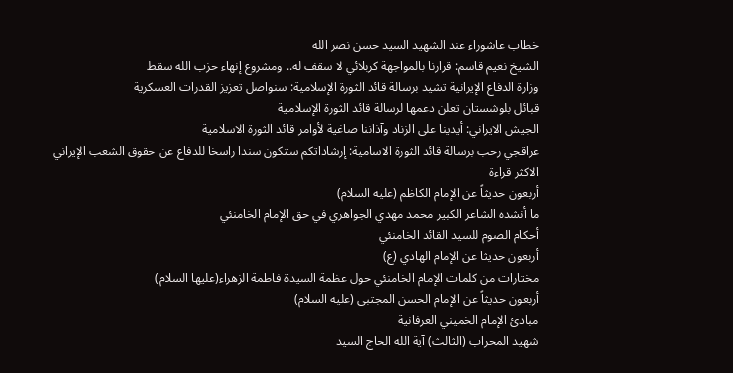خطاب عاشوراء عند الشهيد السيد حسن نصر الله
الشيخ نعيم قاسم: قرارنا بالمواجهة كربلائي لا سقف له.. ومشروع إنهاء حزب الله سقط
وزارة الدفاع الإيرانية تشيد برسالة قائد الثورة الإسلامية: سنواصل تعزيز القدرات العسكرية
قبائل بلوشستان تعلن دعمها لرسالة قائد الثورة الإسلامية
الجيش الايراني: أيدينا على الزناد وآذاننا صاغية لأوامر قائد الثورة الاسلامية
عراقجي رحب برسالة قائد الثورة الاسامية: إرشاداتكم ستكون سندا راسخا للدفاع عن حقوق الشعب الإيراني
الاكثر قراءة
أربعون حديثاً عن الإمام الكاظم (عليه السلام)
ما أنشده الشاعر الكبير محمد مهدي الجواهري في حق الإمام الخامنئي
أحكام الصوم للسيد القائد الخامنئي
أربعون حديثا عن الإمام الهادي (ع)
مختارات من كلمات الإمام الخامنئي حول عظمة السيدة فاطمة الزهراء(عليها السلام)
أربعون حديثاً عن الإمام الحسن المجتبى (عليه السلام)
مبادئ الإمام الخميني العرفانية
شهيد المحراب (الثالث) آية الله الحاج السيد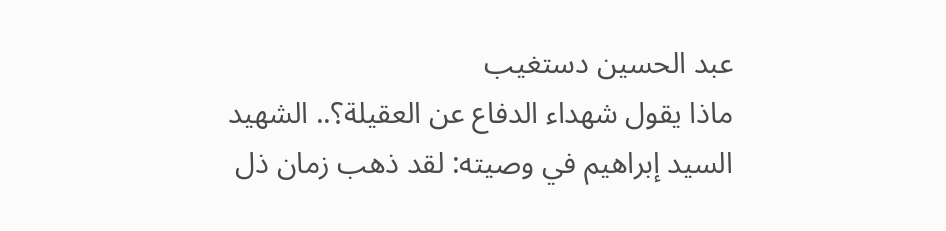عبد الحسين دستغيب
ماذا يقول شهداء الدفاع عن العقيلة؟.. الشهيد السيد إبراهيم في وصيته: لقد ذهب زمان ذل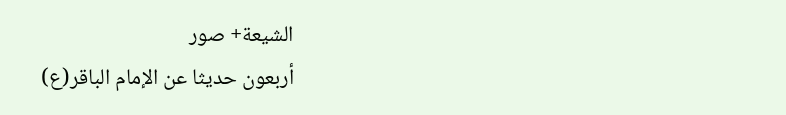الشيعة+ صور
أربعون حديثا عن الإمام الباقر(ع)